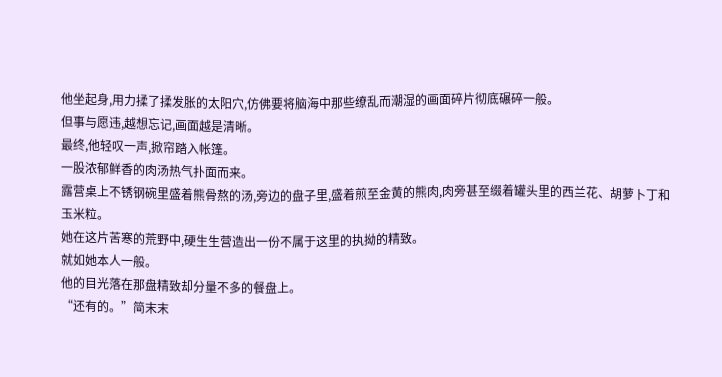他坐起身,用力揉了揉发胀的太阳穴,仿佛要将脑海中那些缭乱而潮湿的画面碎片彻底碾碎一般。
但事与愿违,越想忘记,画面越是清晰。
最终,他轻叹一声,掀帘踏入帐篷。
一股浓郁鲜香的肉汤热气扑面而来。
露营桌上不锈钢碗里盛着熊骨熬的汤,旁边的盘子里,盛着煎至金黄的熊肉,肉旁甚至缀着罐头里的西兰花、胡萝卜丁和玉米粒。
她在这片苦寒的荒野中,硬生生营造出一份不属于这里的执拗的精致。
就如她本人一般。
他的目光落在那盘精致却分量不多的餐盘上。
“还有的。”简末末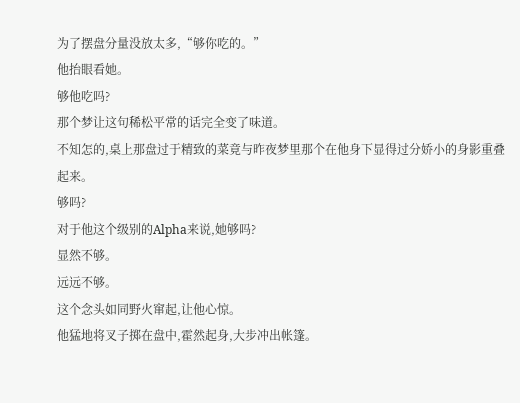为了摆盘分量没放太多,“够你吃的。”
他抬眼看她。
够他吃吗?
那个梦让这句稀松平常的话完全变了味道。
不知怎的,桌上那盘过于精致的菜竟与昨夜梦里那个在他身下显得过分娇小的身影重叠起来。
够吗?
对于他这个级别的Alpha来说,她够吗?
显然不够。
远远不够。
这个念头如同野火窜起,让他心惊。
他猛地将叉子掷在盘中,霍然起身,大步冲出帐篷。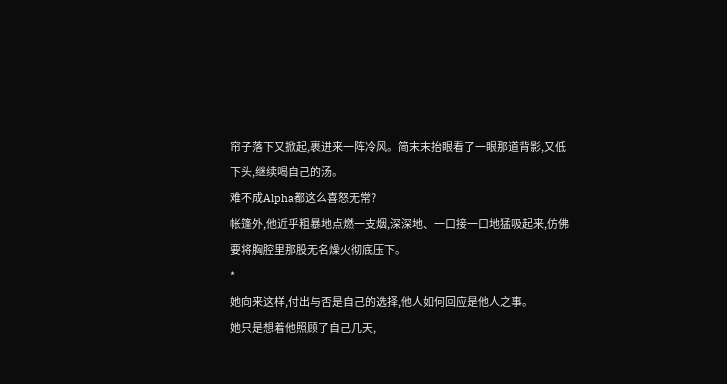帘子落下又掀起,裹进来一阵冷风。简末末抬眼看了一眼那道背影,又低下头,继续喝自己的汤。
难不成Alpha都这么喜怒无常?
帐篷外,他近乎粗暴地点燃一支烟,深深地、一口接一口地猛吸起来,仿佛要将胸腔里那股无名燥火彻底压下。
*
她向来这样,付出与否是自己的选择,他人如何回应是他人之事。
她只是想着他照顾了自己几天,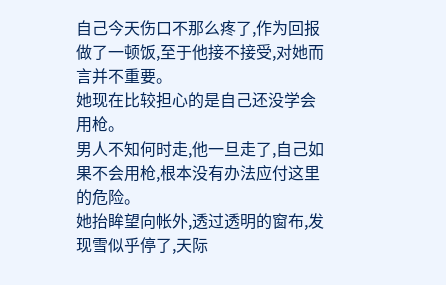自己今天伤口不那么疼了,作为回报做了一顿饭,至于他接不接受,对她而言并不重要。
她现在比较担心的是自己还没学会用枪。
男人不知何时走,他一旦走了,自己如果不会用枪,根本没有办法应付这里的危险。
她抬眸望向帐外,透过透明的窗布,发现雪似乎停了,天际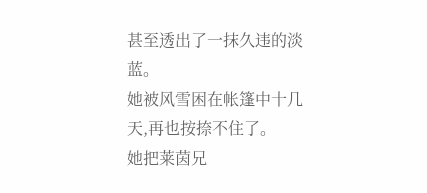甚至透出了一抹久违的淡蓝。
她被风雪困在帐篷中十几天,再也按捺不住了。
她把莱茵兄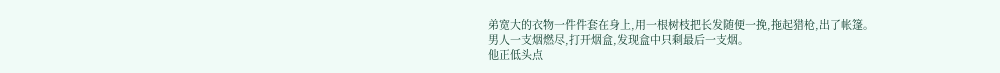弟宽大的衣物一件件套在身上,用一根树枝把长发随便一挽,拖起猎枪,出了帐篷。
男人一支烟燃尽,打开烟盒,发现盒中只剩最后一支烟。
他正低头点